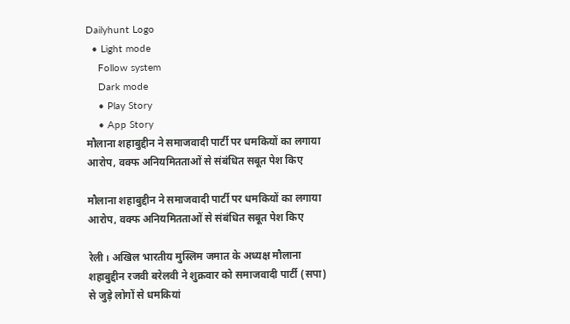Dailyhunt Logo
  • Light mode
    Follow system
    Dark mode
    • Play Story
    • App Story
मौलाना शहाबुद्दीन ने समाजवादी पार्टी पर धमकियों का लगाया आरोप, वक्फ अनियमितताओं से संबंधित सबूत पेश किए

मौलाना शहाबुद्दीन ने समाजवादी पार्टी पर धमकियों का लगाया आरोप, वक्फ अनियमितताओं से संबंधित सबूत पेश किए

रेली। अखिल भारतीय मुस्लिम जमात के अध्यक्ष मौलाना शहाबुद्दीन रजवी बरेलवी ने शुक्रवार को समाजवादी पार्टी (सपा) से जुड़े लोगों से धमकियां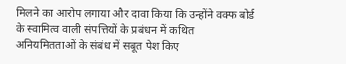मिलने का आरोप लगाया और दावा किया कि उन्होंने वक्फ बोर्ड के स्वामित्व वाली संपत्तियों के प्रबंधन में कथित अनियमितताओं के संबंध में सबूत पेश किए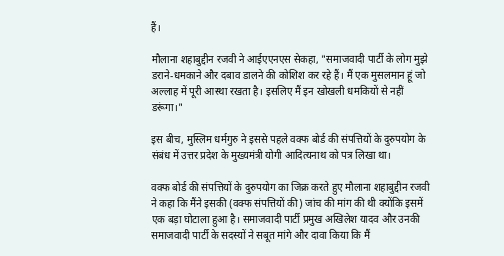हैं।

मौलाना शहाबुद्दीन रजवी ने आईएएनएस सेकहा, "समाजवादी पार्टी के लोग मुझे डराने-धमकाने और दबाव डालने की कोशिश कर रहे हैं। मैं एक मुसलमान हूं जो अल्लाह में पूरी आस्था रखता है। इसलिए मैं इन खोखली धमकियों से नहीं डरूंगा।"

इस बीच, मुस्लिम धर्मगुरु ने इससे पहले वक्फ बोर्ड की संपत्तियों के दुरुपयोग के संबंध में उत्तर प्रदेश के मुख्यमंत्री योगी आदित्यनाथ को पत्र लिखा था।

वक्फ बोर्ड की संपत्तियों के दुरुपयोग का जिक्र करते हुए मौलाना शहाबुद्दीन रजवी ने कहा कि मैंने इसकी (वक्फ संपत्तियों की) जांच की मांग की थी क्योंकि इसमें एक बड़ा घोटाला हुआ है। समाजवादी पार्टी प्रमुख अखिलेश यादव और उनकी समाजवादी पार्टी के सदस्यों ने सबूत मांगे और दावा किया कि मैं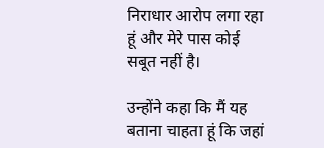निराधार आरोप लगा रहा हूं और मेरे पास कोई सबूत नहीं है।

उन्‍होंने कहा कि मैं यह बताना चाहता हूं कि जहां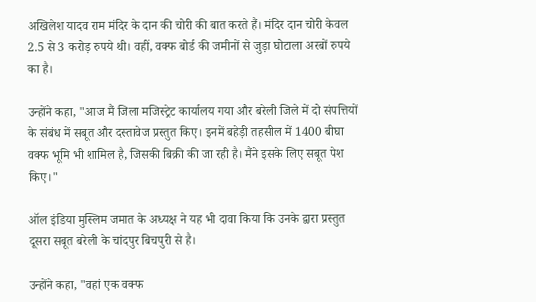अखिलेश यादव राम मंदिर के दान की चोरी की बात करते हैं। मंदिर दान चोरी केवल 2.5 से 3 करोड़ रुपये थी। वहीं, वक्फ बोर्ड की जमीनों से जुड़ा घोटाला अरबों रुपये का है।

उन्होंने कहा, "आज मैं जिला मजिस्ट्रेट कार्यालय गया और बरेली जिले में दो संपत्तियों के संबंध में सबूत और दस्तावेज प्रस्तुत किए। इनमें बहेड़ी तहसील में 1400 बीघा वक्फ भूमि भी शामिल है, जिसकी बिक्री की जा रही है। मैंने इसके लिए सबूत पेश किए।"

ऑल इंडिया मुस्लिम जमात के अध्यक्ष ने यह भी दावा किया कि उनके द्वारा प्रस्तुत दूसरा सबूत बरेली के चांदपुर बिचपुरी से है।

उन्होंने कहा, "वहां एक वक्फ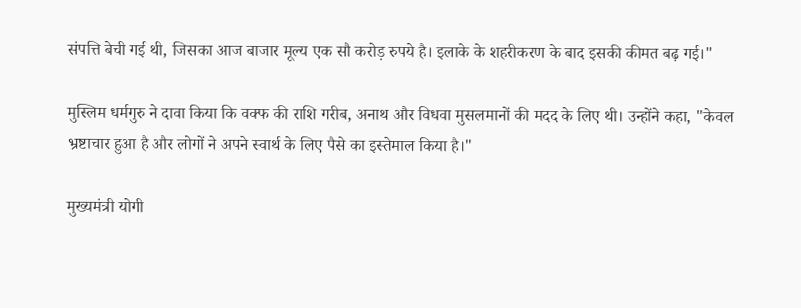संपत्ति बेची गई थी, जिसका आज बाजार मूल्य एक सौ करोड़ रुपये है। इलाके के शहरीकरण के बाद इसकी कीमत बढ़ गई।"

मुस्लिम धर्मगुरु ने दावा किया कि वक्फ की राशि गरीब, अनाथ और विधवा मुसलमानों की मदद के लिए थी। उन्‍होंने कहा, "केवल भ्रष्टाचार हुआ है और लोगों ने अपने स्वार्थ के लिए पैसे का इस्तेमाल किया है।"

मुख्यमंत्री योगी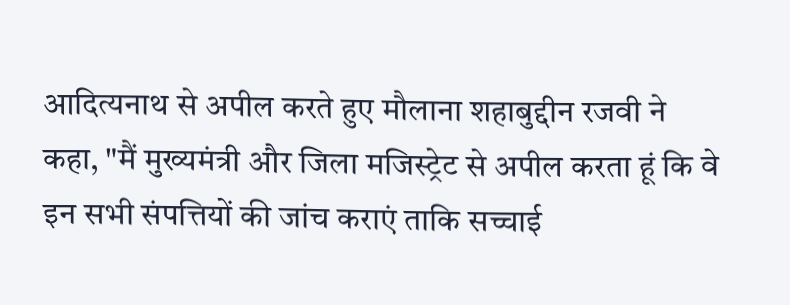आदित्यनाथ से अपील करते हुए मौलाना शहाबुद्दीन रजवी ने कहा, "मैं मुख्यमंत्री और जिला मजिस्ट्रेट से अपील करता हूं कि वे इन सभी संपत्तियों की जांच कराएं ताकि सच्चाई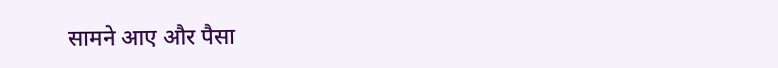सामने आए और पैसा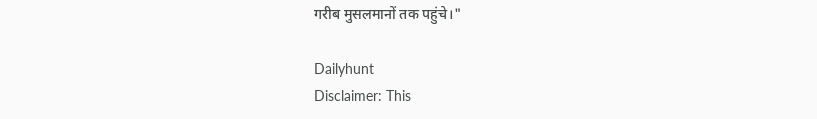गरीब मुसलमानों तक पहुंचे।"

Dailyhunt
Disclaimer: This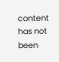content has not been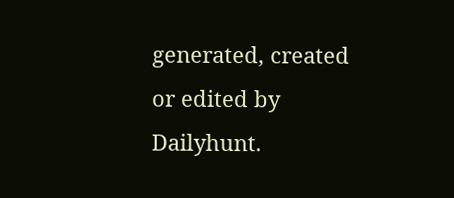generated, created or edited by Dailyhunt.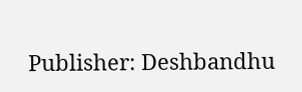Publisher: Deshbandhu